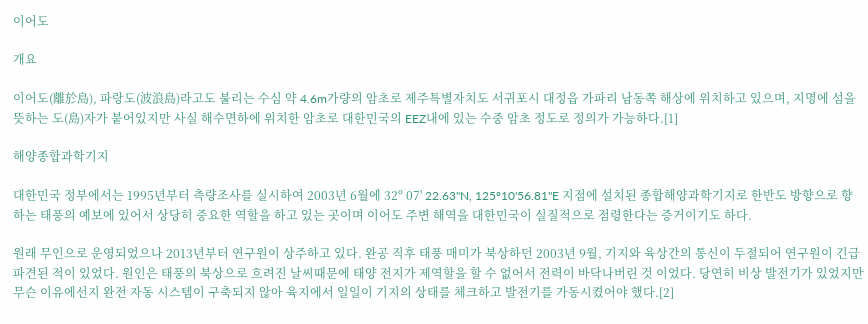이어도

개요

이어도(離於島), 파랑도(波浪島)라고도 불리는 수심 약 4.6m가량의 암초로 제주특별자치도 서귀포시 대정읍 가파리 남동쪽 해상에 위치하고 있으며, 지명에 섬을 뜻하는 도(島)자가 붙어있지만 사실 해수면하에 위치한 암초로 대한민국의 EEZ내에 있는 수중 암초 정도로 정의가 가능하다.[1]

해양종합과학기지

대한민국 정부에서는 1995년부터 측량조사를 실시하여 2003년 6월에 32º 07' 22.63"N, 125º10'56.81"E 지점에 설치된 종합해양과학기지로 한반도 방향으로 향하는 태풍의 예보에 있어서 상당히 중요한 역할을 하고 있는 곳이며 이어도 주변 해역을 대한민국이 실질적으로 점령한다는 증거이기도 하다.

원래 무인으로 운영되었으나 2013년부터 연구원이 상주하고 있다. 완공 직후 태풍 매미가 북상하던 2003년 9월, 기지와 육상간의 통신이 두절되어 연구원이 긴급파견된 적이 있었다. 원인은 태풍의 북상으로 흐려진 날씨때문에 태양 전지가 제역할을 할 수 없어서 전력이 바닥나버린 것 이었다. 당연히 비상 발전기가 있었지만 무슨 이유에선지 완전 자동 시스템이 구축되지 않아 육지에서 일일이 기지의 상태를 체크하고 발전기를 가동시켰어야 했다.[2]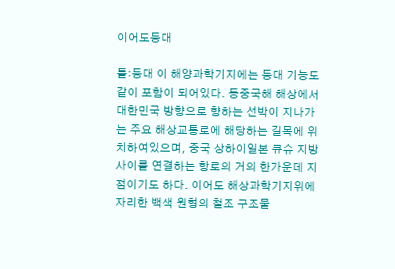이어도등대

틀:등대 이 해양과학기지에는 등대 기능도 같이 포함이 되어있다. 동중국해 해상에서 대한민국 방향으로 향하는 선박이 지나가는 주요 해상교통로에 해당하는 길목에 위치하여있으며, 중국 상하이일본 큐슈 지방 사이를 연결하는 항로의 거의 한가운데 지점이기도 하다. 이어도 해상과학기지위에 자리한 백색 원형의 철조 구조물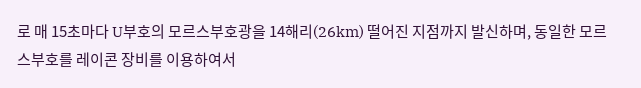로 매 15초마다 U부호의 모르스부호광을 14해리(26km) 떨어진 지점까지 발신하며, 동일한 모르스부호를 레이콘 장비를 이용하여서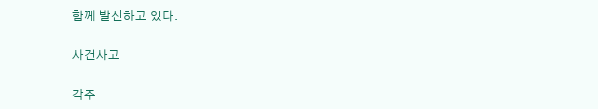함께 발신하고 있다.

사건사고

각주